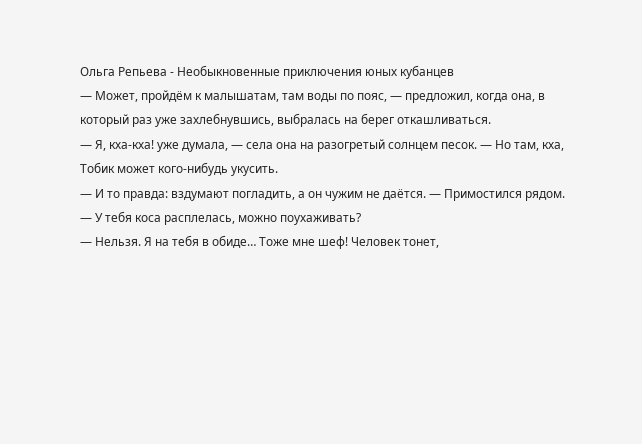Ольга Репьева - Необыкновенные приключения юных кубанцев
— Может, пройдём к малышатам, там воды по пояс, — предложил, когда она, в который раз уже захлебнувшись, выбралась на берег откашливаться.
— Я, кха-кха! уже думала, — села она на разогретый солнцем песок. — Но там, кха, Тобик может кого-нибудь укусить.
— И то правда: вздумают погладить, а он чужим не даётся. — Примостился рядом. — У тебя коса расплелась, можно поухаживать?
— Нельзя. Я на тебя в обиде… Тоже мне шеф! Человек тонет,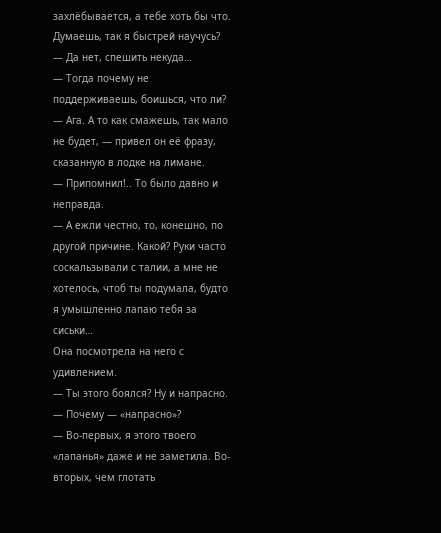захлёбывается, а тебе хоть бы что. Думаешь, так я быстрей научусь?
— Да нет, спешить некуда…
— Тогда почему не поддерживаешь, боишься, что ли?
— Ага. А то как смажешь, так мало не будет, — привел он её фразу, сказанную в лодке на лимане.
— Припомнил!.. То было давно и неправда.
— А ежли честно, то, конешно, по другой причине. Какой? Руки часто соскальзывали с талии, а мне не хотелось, чтоб ты подумала, будто я умышленно лапаю тебя за сиськи…
Она посмотрела на него с удивлением.
— Ты этого боялся? Ну и напрасно.
— Почему — «напрасно»?
— Во-первых, я этого твоего «лапанья» даже и не заметила. Во-вторых, чем глотать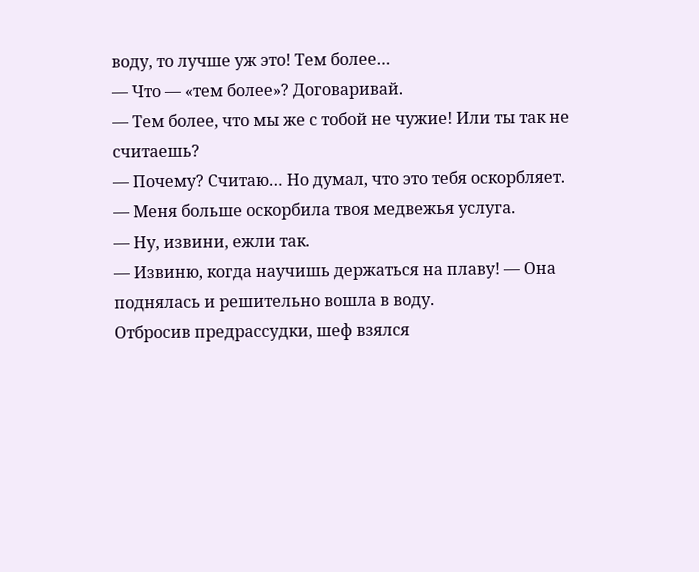воду, то лучше уж это! Тем более…
— Что — «тем более»? Договаривай.
— Тем более, что мы же с тобой не чужие! Или ты так не считаешь?
— Почему? Считаю… Но думал, что это тебя оскорбляет.
— Меня больше оскорбила твоя медвежья услуга.
— Ну, извини, ежли так.
— Извиню, когда научишь держаться на плаву! — Она поднялась и решительно вошла в воду.
Отбросив предрассудки, шеф взялся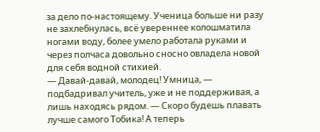за дело по-настоящему. Ученица больше ни разу не захлебнулась, всё увереннее колошматила ногами воду, более умело работала руками и через полчаса довольно сносно овладела новой для себя водной стихией.
— Давай-давай, молодец! Умница, — подбадривал учитель, уже и не поддерживая, а лишь находясь рядом. — Скоро будешь плавать лучше самого Тобика! А теперь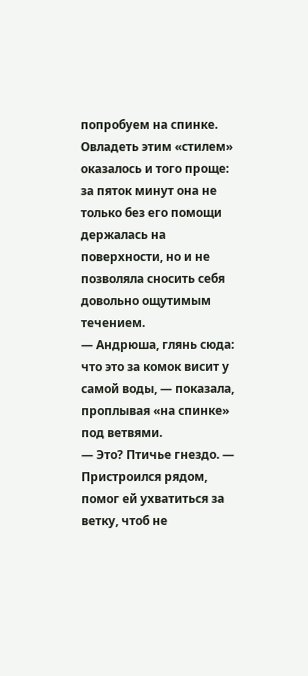попробуем на спинке.
Овладеть этим «стилем» оказалось и того проще: за пяток минут она не только без его помощи держалась на поверхности, но и не позволяла сносить себя довольно ощутимым течением.
— Андрюша, глянь сюда: что это за комок висит у самой воды, — показала, проплывая «на спинке» под ветвями.
— Это? Птичье гнездо. — Пристроился рядом, помог ей ухватиться за ветку, чтоб не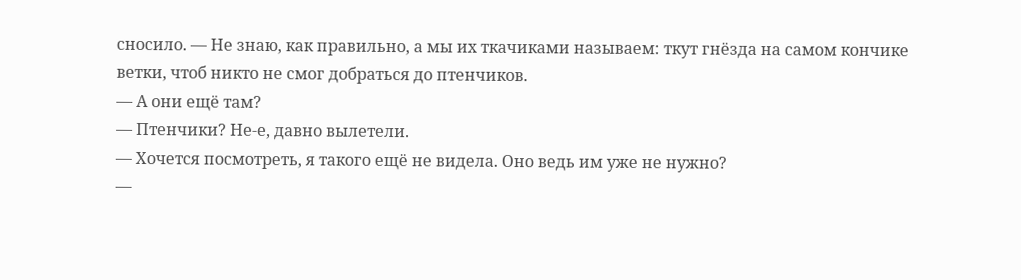сносило. — Не знаю, как правильно, а мы их ткачиками называем: ткут гнёзда на самом кончике ветки, чтоб никто не смог добраться до птенчиков.
— А они ещё там?
— Птенчики? Не-е, давно вылетели.
— Хочется посмотреть, я такого ещё не видела. Оно ведь им уже не нужно?
—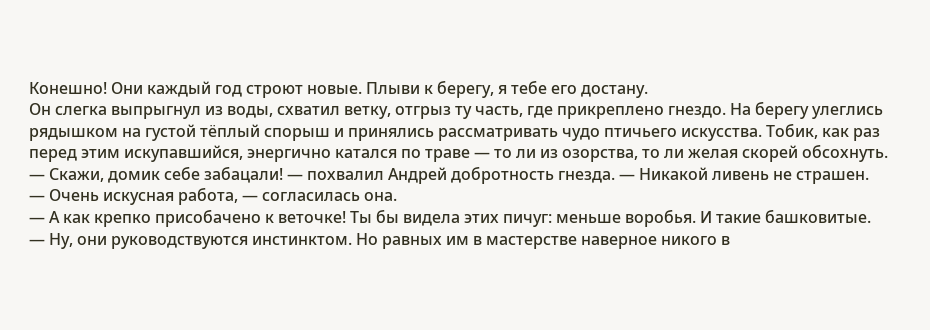Конешно! Они каждый год строют новые. Плыви к берегу, я тебе его достану.
Он слегка выпрыгнул из воды, схватил ветку, отгрыз ту часть, где прикреплено гнездо. На берегу улеглись рядышком на густой тёплый спорыш и принялись рассматривать чудо птичьего искусства. Тобик, как раз перед этим искупавшийся, энергично катался по траве — то ли из озорства, то ли желая скорей обсохнуть.
— Скажи, домик себе забацали! — похвалил Андрей добротность гнезда. — Никакой ливень не страшен.
— Очень искусная работа, — согласилась она.
— А как крепко присобачено к веточке! Ты бы видела этих пичуг: меньше воробья. И такие башковитые.
— Ну, они руководствуются инстинктом. Но равных им в мастерстве наверное никого в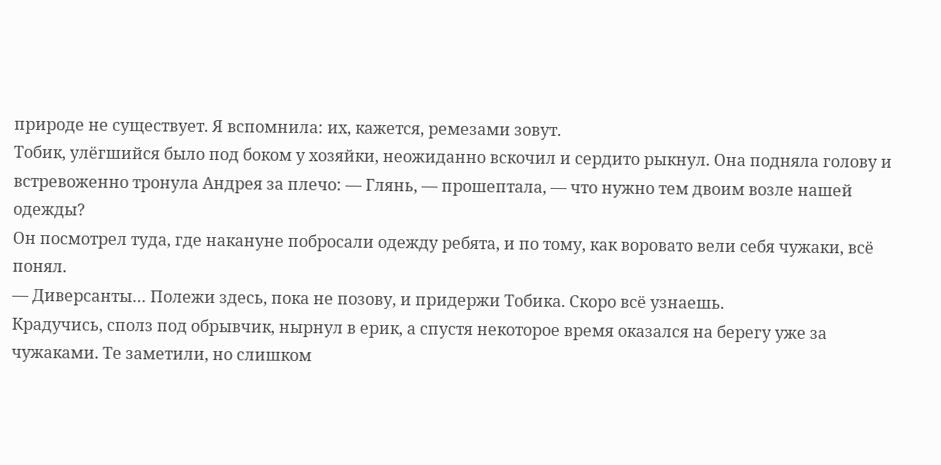природе не существует. Я вспомнила: их, кажется, ремезами зовут.
Тобик, улёгшийся было под боком у хозяйки, неожиданно вскочил и сердито рыкнул. Она подняла голову и встревоженно тронула Андрея за плечо: — Глянь, — прошептала, — что нужно тем двоим возле нашей одежды?
Он посмотрел туда, где накануне побросали одежду ребята, и по тому, как воровато вели себя чужаки, всё понял.
— Диверсанты… Полежи здесь, пока не позову, и придержи Тобика. Скоро всё узнаешь.
Крадучись, сполз под обрывчик, нырнул в ерик, а спустя некоторое время оказался на берегу уже за чужаками. Те заметили, но слишком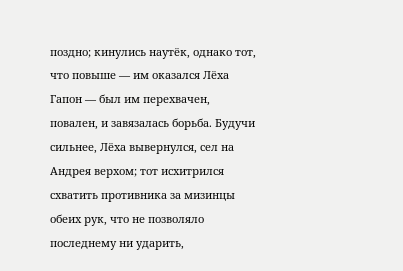поздно; кинулись наутёк, однако тот, что повыше — им оказался Лёха Гапон — был им перехвачен, повален, и завязалась борьба. Будучи сильнее, Лёха вывернулся, сел на Андрея верхом; тот исхитрился схватить противника за мизинцы обеих рук, что не позволяло последнему ни ударить,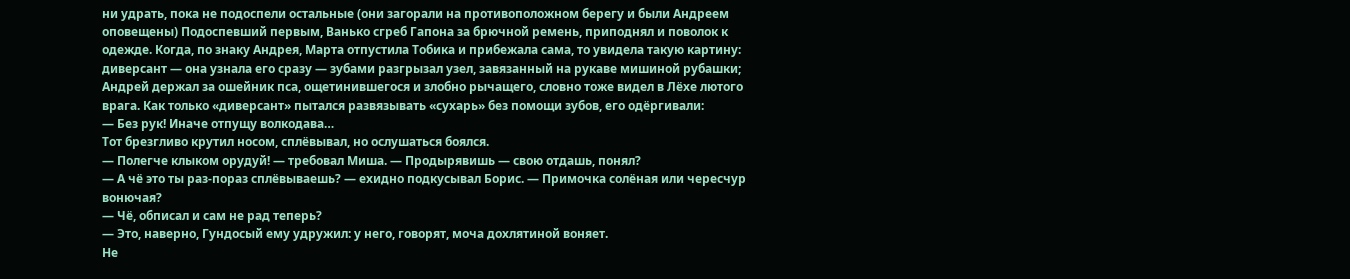ни удрать, пока не подоспели остальные (они загорали на противоположном берегу и были Андреем оповещены) Подоспевший первым, Ванько сгреб Гапона за брючной ремень, приподнял и поволок к одежде. Когда, по знаку Андрея, Марта отпустила Тобика и прибежала сама, то увидела такую картину: диверсант — она узнала его сразу — зубами разгрызал узел, завязанный на рукаве мишиной рубашки; Андрей держал за ошейник пса, ощетинившегося и злобно рычащего, словно тоже видел в Лёхе лютого врага. Как только «диверсант» пытался развязывать «сухарь» без помощи зубов, его одёргивали:
— Без рук! Иначе отпущу волкодава…
Тот брезгливо крутил носом, сплёвывал, но ослушаться боялся.
— Полегче клыком орудуй! — требовал Миша. — Продырявишь — свою отдашь, понял?
— А чё это ты раз-пораз сплёвываешь? — ехидно подкусывал Борис. — Примочка солёная или чересчур вонючая?
— Чё, обписал и сам не рад теперь?
— Это, наверно, Гундосый ему удружил: у него, говорят, моча дохлятиной воняет.
Не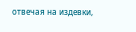отвечая на издевки,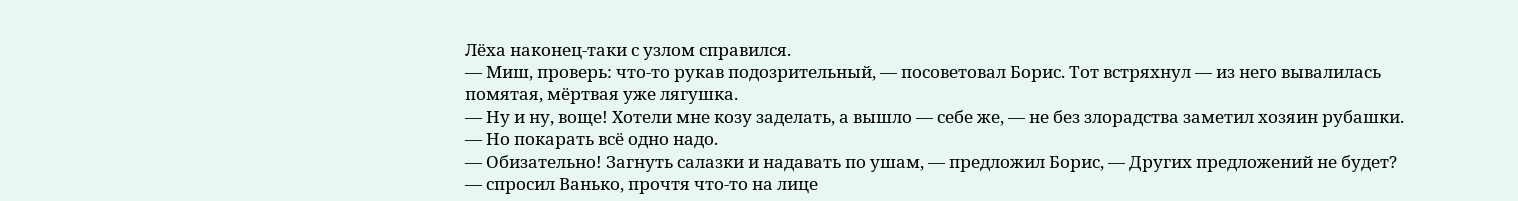Лёха наконец-таки с узлом справился.
— Миш, проверь: что-то рукав подозрительный, — посоветовал Борис. Тот встряхнул — из него вывалилась помятая, мёртвая уже лягушка.
— Ну и ну, воще! Хотели мне козу заделать, а вышло — себе же, — не без злорадства заметил хозяин рубашки. — Но покарать всё одно надо.
— Обизательно! Загнуть салазки и надавать по ушам, — предложил Борис, — Других предложений не будет? — спросил Ванько, прочтя что-то на лице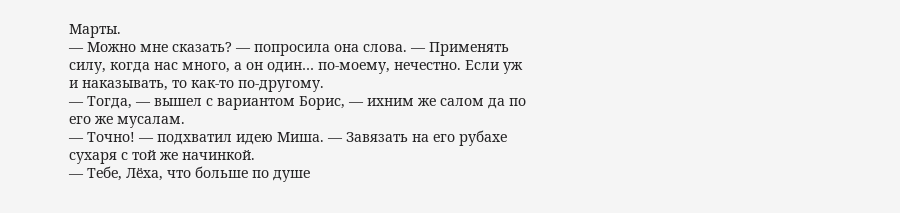Марты.
— Можно мне сказать? — попросила она слова. — Применять силу, когда нас много, а он один… по-моему, нечестно. Если уж и наказывать, то как-то по-другому.
— Тогда, — вышел с вариантом Борис, — ихним же салом да по его же мусалам.
— Точно! — подхватил идею Миша. — Завязать на его рубахе сухаря с той же начинкой.
— Тебе, Лёха, что больше по душе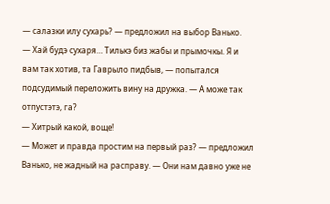— салазки илу сухарь? — предложил на выбор Ванько.
— Хай будэ сухаря… Тилькэ биз жабы и прымочкы. Я и вам так хотив, та Гаврыло пидбыв, — попытался подсудимый переложить вину на дружка. — А може так отпустэтэ, га?
— Хитрый какой, воще!
— Может и правда простим на первый раз? — предложил Ванько, не жадный на расправу. — Они нам давно уже не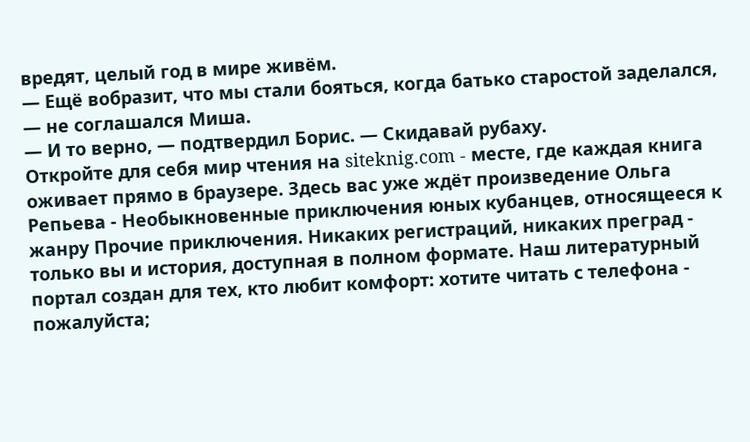вредят, целый год в мире живём.
— Ещё вобразит, что мы стали бояться, когда батько старостой заделался, — не соглашался Миша.
— И то верно, — подтвердил Борис. — Скидавай рубаху.
Откройте для себя мир чтения на siteknig.com - месте, где каждая книга оживает прямо в браузере. Здесь вас уже ждёт произведение Ольга Репьева - Необыкновенные приключения юных кубанцев, относящееся к жанру Прочие приключения. Никаких регистраций, никаких преград - только вы и история, доступная в полном формате. Наш литературный портал создан для тех, кто любит комфорт: хотите читать с телефона - пожалуйста;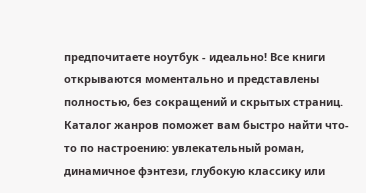предпочитаете ноутбук - идеально! Все книги открываются моментально и представлены полностью, без сокращений и скрытых страниц. Каталог жанров поможет вам быстро найти что-то по настроению: увлекательный роман, динамичное фэнтези, глубокую классику или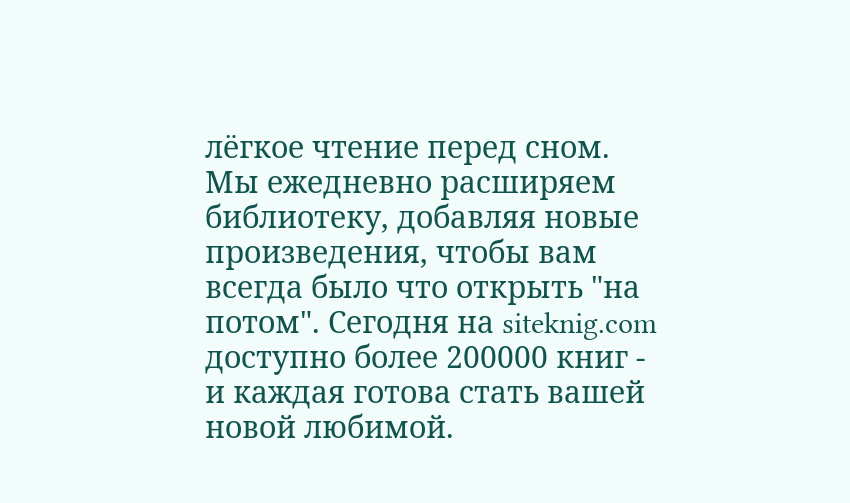лёгкое чтение перед сном. Мы ежедневно расширяем библиотеку, добавляя новые произведения, чтобы вам всегда было что открыть "на потом". Сегодня на siteknig.com доступно более 200000 книг - и каждая готова стать вашей новой любимой.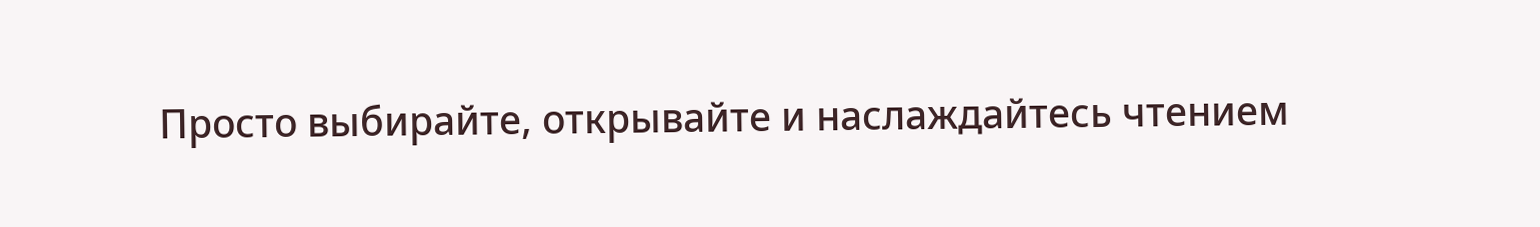Просто выбирайте, открывайте и наслаждайтесь чтением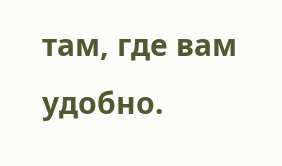там, где вам удобно.